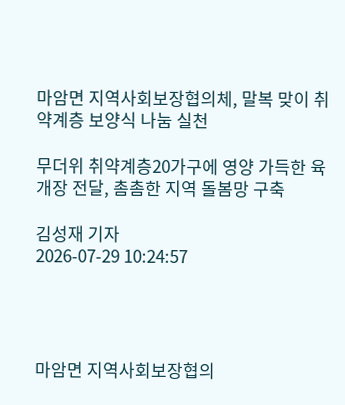마암면 지역사회보장협의체, 말복 맞이 취약계층 보양식 나눔 실천

무더위 취약계층20가구에 영양 가득한 육개장 전달, 촘촘한 지역 돌봄망 구축

김성재 기자
2026-07-29 10:24:57




마암면 지역사회보장협의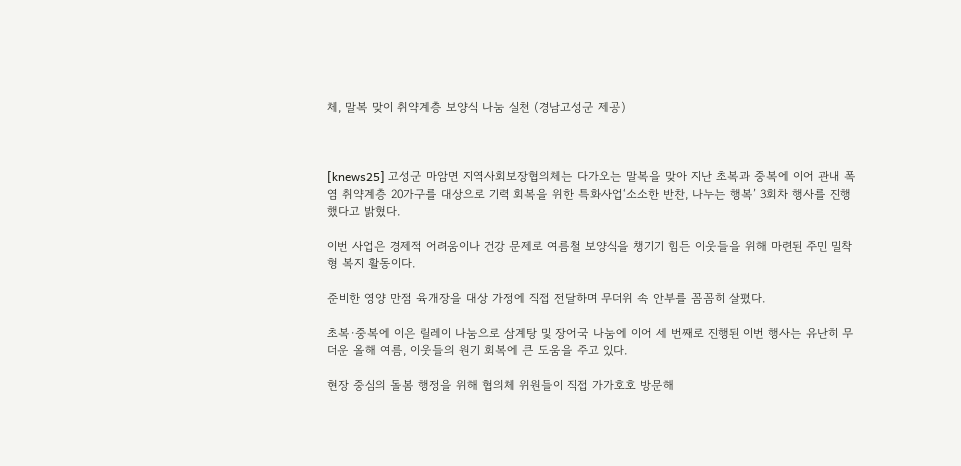체, 말복 맞이 취약계층 보양식 나눔 실천 (경남고성군 제공)



[knews25] 고성군 마암면 지역사회보장협의체는 다가오는 말복을 맞아 지난 초복과 중복에 이어 관내 폭염 취약계층 20가구를 대상으로 기력 회복을 위한 특화사업‘소소한 반찬, 나누는 행복’ 3회차 행사를 진행했다고 밝혔다.

이번 사업은 경제적 어려움이나 건강 문제로 여름철 보양식을 챙기기 힘든 이웃들을 위해 마련된 주민 밀착형 복지 활동이다.

준비한 영양 만점 육개장을 대상 가정에 직접 전달하며 무더위 속 안부를 꼼꼼히 살폈다.

초복·중복에 이은 릴레이 나눔으로 삼계탕 및 장어국 나눔에 이어 세 번째로 진행된 이번 행사는 유난히 무더운 올해 여름, 이웃들의 원기 회복에 큰 도움을 주고 있다.

현장 중심의 돌봄 행정을 위해 협의체 위원들이 직접 가가호호 방문해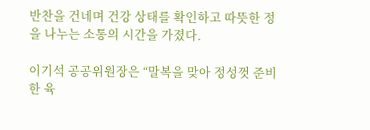반찬을 건네며 건강 상태를 확인하고 따뜻한 정을 나누는 소통의 시간을 가졌다.

이기석 공공위원장은 “말복을 맞아 정성껏 준비한 육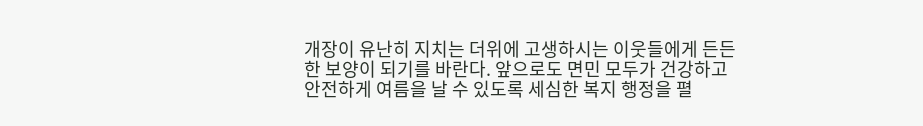개장이 유난히 지치는 더위에 고생하시는 이웃들에게 든든한 보양이 되기를 바란다. 앞으로도 면민 모두가 건강하고 안전하게 여름을 날 수 있도록 세심한 복지 행정을 펼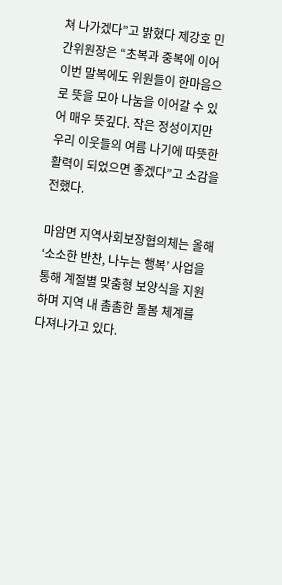쳐 나가겠다”고 밝혔다 제강호 민간위원장은 “초복과 중복에 이어 이번 말복에도 위원들이 한마음으로 뜻을 모아 나눔을 이어갈 수 있어 매우 뜻깊다. 작은 정성이지만 우리 이웃들의 여름 나기에 따뜻한 활력이 되었으면 좋겠다”고 소감을 전했다.

마암면 지역사회보장협의체는 올해 ‘소소한 반찬, 나누는 행복’ 사업을 통해 계절별 맞춤형 보양식을 지원하며 지역 내 촘촘한 돌봄 체계를 다져나가고 있다.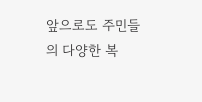앞으로도 주민들의 다양한 복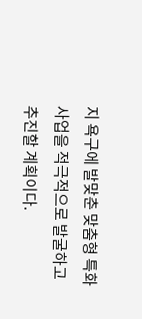지 욕구에 발맞춘 맞춤형 특화사업을 적극적으로 발굴하고 추진할 계획이다.